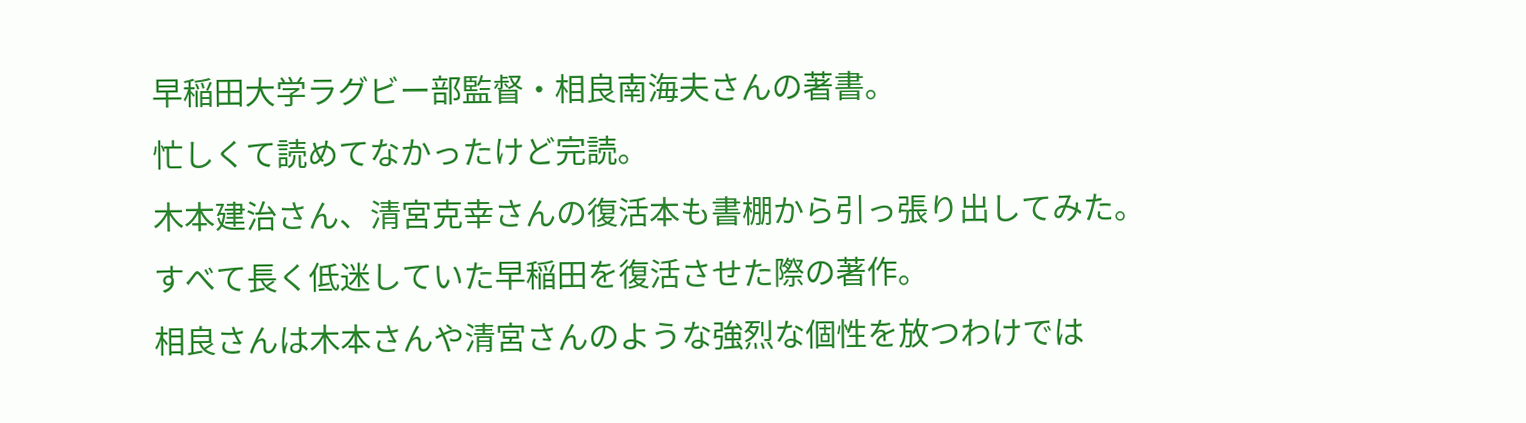早稲田大学ラグビー部監督・相良南海夫さんの著書。
忙しくて読めてなかったけど完読。
木本建治さん、清宮克幸さんの復活本も書棚から引っ張り出してみた。
すべて長く低迷していた早稲田を復活させた際の著作。
相良さんは木本さんや清宮さんのような強烈な個性を放つわけでは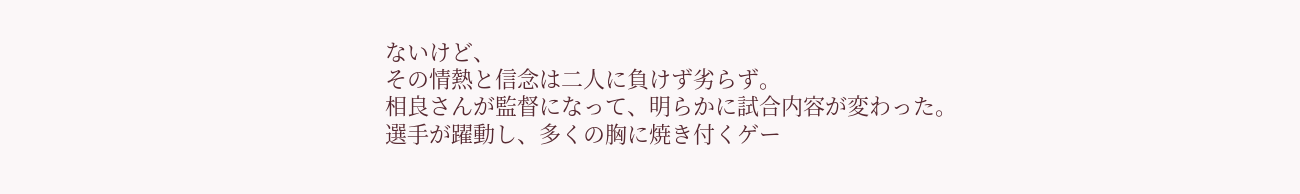ないけど、
その情熱と信念は二人に負けず劣らず。
相良さんが監督になって、明らかに試合内容が変わった。
選手が躍動し、多くの胸に焼き付くゲー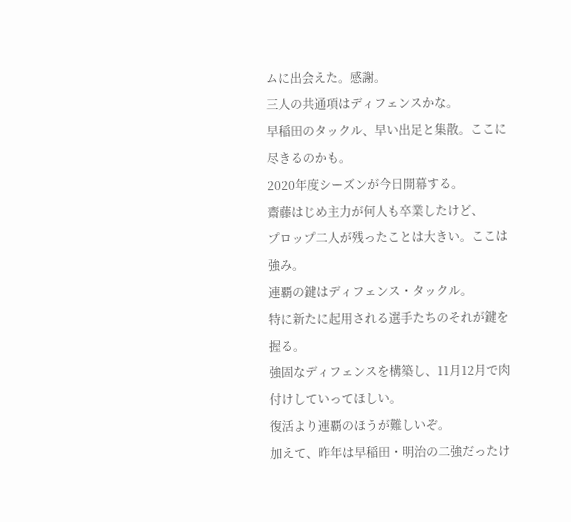ムに出会えた。感謝。
三人の共通項はディフェンスかな。
早稲田のタックル、早い出足と集散。ここに尽きるのかも。
2020年度シーズンが今日開幕する。
齋藤はじめ主力が何人も卒業したけど、
プロップ二人が残ったことは大きい。ここは強み。
連覇の鍵はディフェンス・タックル。
特に新たに起用される選手たちのそれが鍵を握る。
強固なディフェンスを構築し、11月12月で肉付けしていってほしい。
復活より連覇のほうが難しいぞ。
加えて、昨年は早稲田・明治の二強だったけ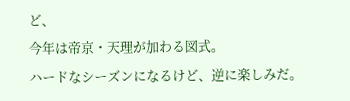ど、
今年は帝京・天理が加わる図式。
ハードなシーズンになるけど、逆に楽しみだ。